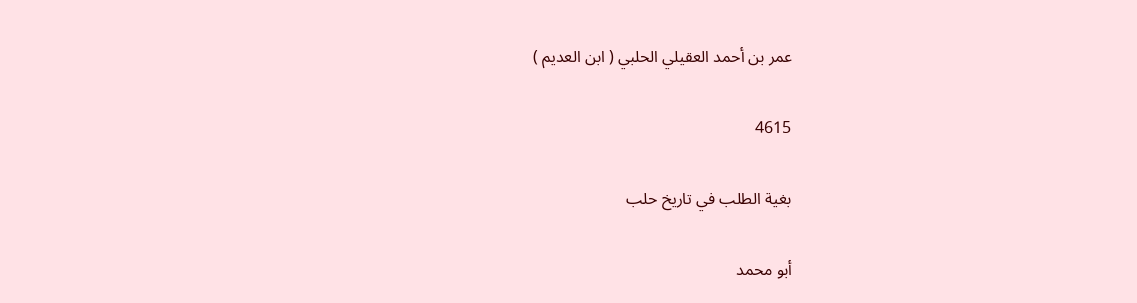عمر بن أحمد العقيلي الحلبي ( ابن العديم )

4615

بغية الطلب في تاريخ حلب

أبو محمد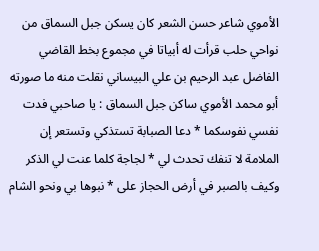الأموي شاعر حسن الشعر كان يسكن جبل السماق من نواحي حلب قرأت له أبياتا في مجموع بخط القاضي الفاضل عبد الرحيم بن علي البيساني نقلت منه ما صورته أبو محمد الأموي ساكن جبل السماق : يا صاحبي فدت نفسي نفوسكما * دعا الصبابة تستذكي وتستعر إن الملامة لا تنفك تحدث لي * لجاجة كلما عنت لي الذكر وكيف بالصبر في أرض الحجاز على * نبوها بي ونحو الشام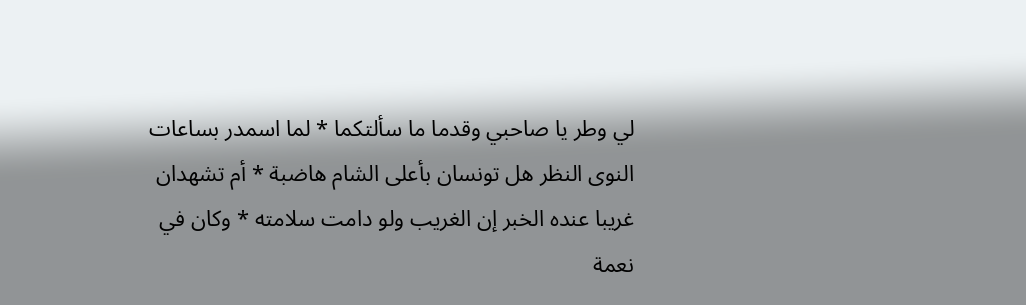لي وطر يا صاحبي وقدما ما سألتكما * لما اسمدر بساعات النوى النظر هل تونسان بأعلى الشام هاضبة * أم تشهدان غريبا عنده الخبر إن الغريب ولو دامت سلامته * وكان في نعمة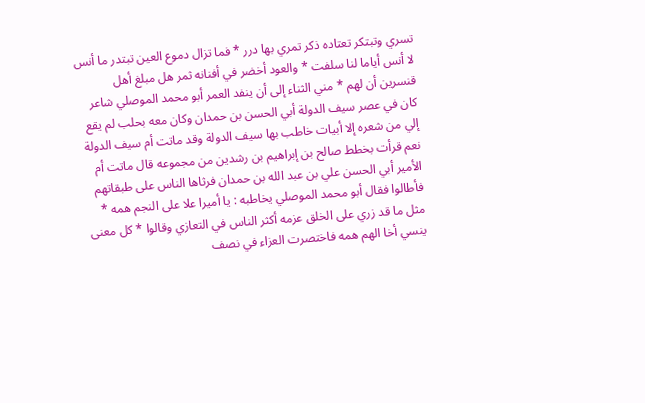تسري وتبتكر تعتاده ذكر تمري بها درر * فما تزال دموع العين تبتدر ما أنس لا أنس أياما لنا سلفت * والعود أخضر في أفنانه ثمر هل مبلغ أهل قنسرين أن لهم * مني الثناء إلى أن ينفد العمر أبو محمد الموصلي شاعر كان في عصر سيف الدولة أبي الحسن بن حمدان وكان معه بحلب لم يقع إلي من شعره إلا أبيات خاطب بها سيف الدولة وقد ماتت أم سيف الدولة نعم قرأت بخطط صالح بن إبراهيم بن رشدين من مجموعه قال ماتت أم الأمير أبي الحسن علي بن عبد الله بن حمدان فرثاها الناس على طبقاتهم فأطالوا فقال أبو محمد الموصلي يخاطبه : يا أميرا علا على النجم همه * مثل ما قد زري على الخلق عزمه أكثر الناس في التعازي وقالوا * كل معنى ينسي أخا الهم همه فاختصرت العزاء في نصف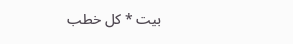بيت * كل خطب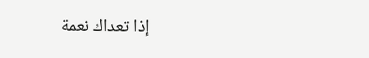إذا تعداك نعمة